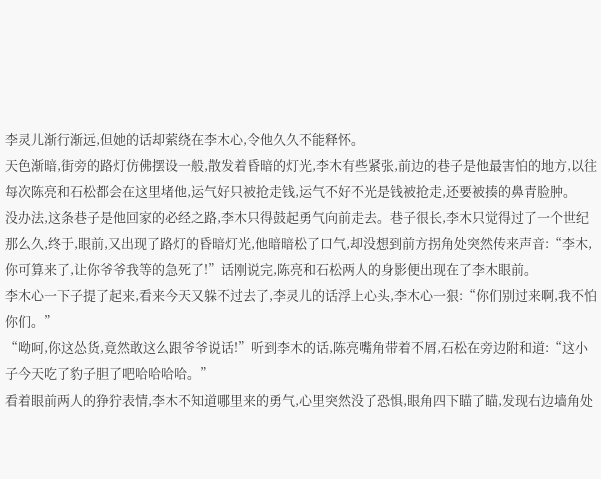李灵儿渐行渐远,但她的话却萦绕在李木心,令他久久不能释怀。
天色渐暗,街旁的路灯仿佛摆设一般,散发着昏暗的灯光,李木有些紧张,前边的巷子是他最害怕的地方,以往每次陈亮和石松都会在这里堵他,运气好只被抢走钱,运气不好不光是钱被抢走,还要被揍的鼻青脸肿。
没办法,这条巷子是他回家的必经之路,李木只得鼓起勇气向前走去。巷子很长,李木只觉得过了一个世纪那么久,终于,眼前,又出现了路灯的昏暗灯光,他暗暗松了口气,却没想到前方拐角处突然传来声音:“李木,你可算来了,让你爷爷我等的急死了!”话刚说完,陈亮和石松两人的身影便出现在了李木眼前。
李木心一下子提了起来,看来今天又躲不过去了,李灵儿的话浮上心头,李木心一狠:“你们别过来啊,我不怕你们。”
“呦呵,你这怂货,竟然敢这么跟爷爷说话!”听到李木的话,陈亮嘴角带着不屑,石松在旁边附和道:“这小子今天吃了豹子胆了吧哈哈哈哈。”
看着眼前两人的狰狞表情,李木不知道哪里来的勇气,心里突然没了恐惧,眼角四下瞄了瞄,发现右边墙角处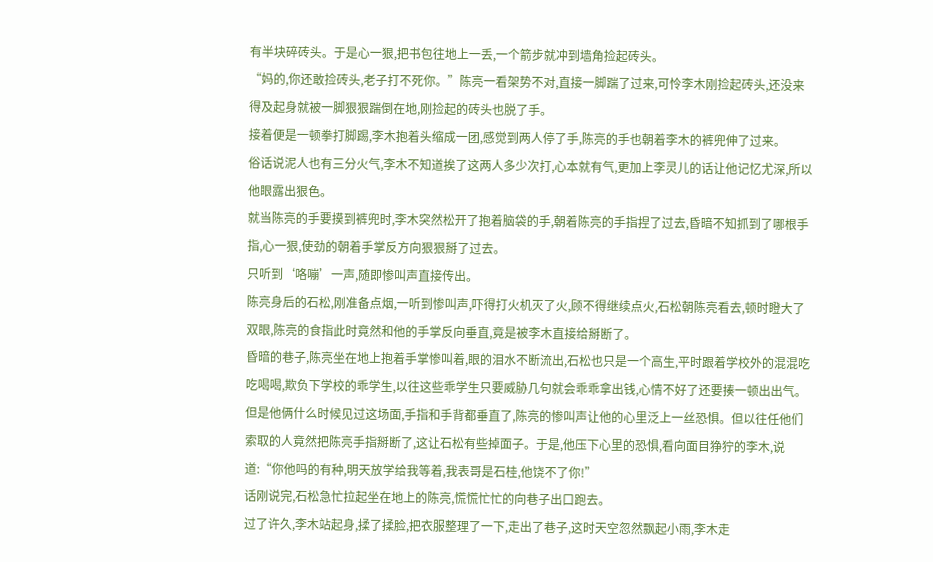有半块碎砖头。于是心一狠,把书包往地上一丢,一个箭步就冲到墙角捡起砖头。
“妈的,你还敢捡砖头,老子打不死你。”陈亮一看架势不对,直接一脚踹了过来,可怜李木刚捡起砖头,还没来得及起身就被一脚狠狠踹倒在地,刚捡起的砖头也脱了手。
接着便是一顿拳打脚踢,李木抱着头缩成一团,感觉到两人停了手,陈亮的手也朝着李木的裤兜伸了过来。
俗话说泥人也有三分火气,李木不知道挨了这两人多少次打,心本就有气,更加上李灵儿的话让他记忆尤深,所以他眼露出狠色。
就当陈亮的手要摸到裤兜时,李木突然松开了抱着脑袋的手,朝着陈亮的手指捏了过去,昏暗不知抓到了哪根手指,心一狠,使劲的朝着手掌反方向狠狠掰了过去。
只听到‘咯嘣’一声,随即惨叫声直接传出。
陈亮身后的石松,刚准备点烟,一听到惨叫声,吓得打火机灭了火,顾不得继续点火,石松朝陈亮看去,顿时瞪大了双眼,陈亮的食指此时竟然和他的手掌反向垂直,竟是被李木直接给掰断了。
昏暗的巷子,陈亮坐在地上抱着手掌惨叫着,眼的泪水不断流出,石松也只是一个高生,平时跟着学校外的混混吃吃喝喝,欺负下学校的乖学生,以往这些乖学生只要威胁几句就会乖乖拿出钱,心情不好了还要揍一顿出出气。
但是他俩什么时候见过这场面,手指和手背都垂直了,陈亮的惨叫声让他的心里泛上一丝恐惧。但以往任他们索取的人竟然把陈亮手指掰断了,这让石松有些掉面子。于是,他压下心里的恐惧,看向面目狰狞的李木,说道:“你他吗的有种,明天放学给我等着,我表哥是石桂,他饶不了你!”
话刚说完,石松急忙拉起坐在地上的陈亮,慌慌忙忙的向巷子出口跑去。
过了许久,李木站起身,揉了揉脸,把衣服整理了一下,走出了巷子,这时天空忽然飘起小雨,李木走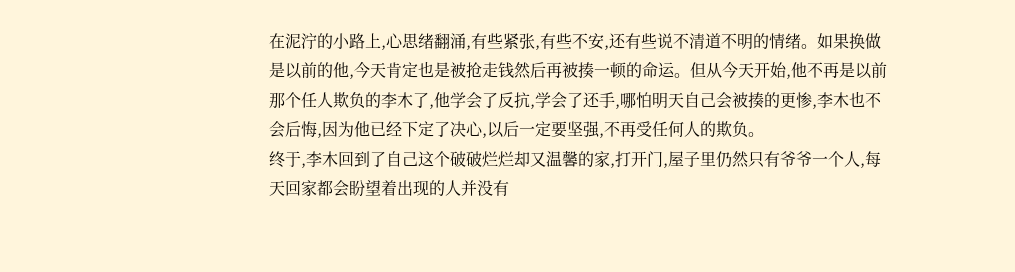在泥泞的小路上,心思绪翻涌,有些紧张,有些不安,还有些说不清道不明的情绪。如果换做是以前的他,今天肯定也是被抢走钱然后再被揍一顿的命运。但从今天开始,他不再是以前那个任人欺负的李木了,他学会了反抗,学会了还手,哪怕明天自己会被揍的更惨,李木也不会后悔,因为他已经下定了决心,以后一定要坚强,不再受任何人的欺负。
终于,李木回到了自己这个破破烂烂却又温馨的家,打开门,屋子里仍然只有爷爷一个人,每天回家都会盼望着出现的人并没有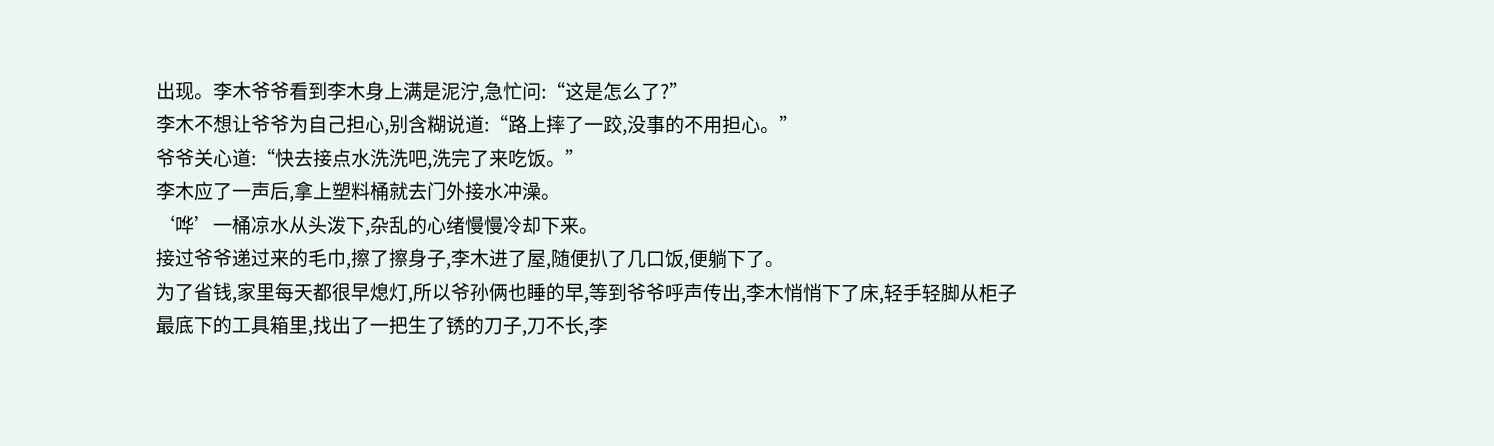出现。李木爷爷看到李木身上满是泥泞,急忙问:“这是怎么了?”
李木不想让爷爷为自己担心,别含糊说道:“路上摔了一跤,没事的不用担心。”
爷爷关心道:“快去接点水洗洗吧,洗完了来吃饭。”
李木应了一声后,拿上塑料桶就去门外接水冲澡。
‘哗’一桶凉水从头泼下,杂乱的心绪慢慢冷却下来。
接过爷爷递过来的毛巾,擦了擦身子,李木进了屋,随便扒了几口饭,便躺下了。
为了省钱,家里每天都很早熄灯,所以爷孙俩也睡的早,等到爷爷呼声传出,李木悄悄下了床,轻手轻脚从柜子最底下的工具箱里,找出了一把生了锈的刀子,刀不长,李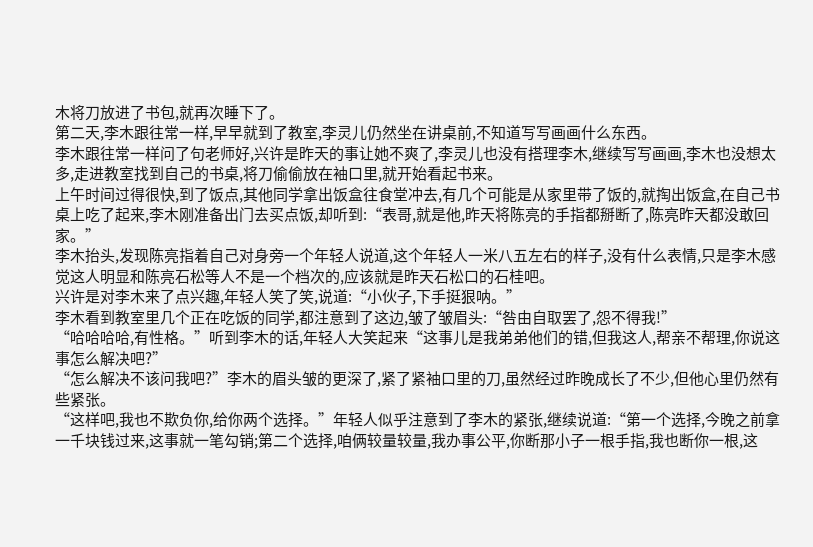木将刀放进了书包,就再次睡下了。
第二天,李木跟往常一样,早早就到了教室,李灵儿仍然坐在讲桌前,不知道写写画画什么东西。
李木跟往常一样问了句老师好,兴许是昨天的事让她不爽了,李灵儿也没有搭理李木,继续写写画画,李木也没想太多,走进教室找到自己的书桌,将刀偷偷放在袖口里,就开始看起书来。
上午时间过得很快,到了饭点,其他同学拿出饭盒往食堂冲去,有几个可能是从家里带了饭的,就掏出饭盒,在自己书桌上吃了起来,李木刚准备出门去买点饭,却听到:“表哥,就是他,昨天将陈亮的手指都掰断了,陈亮昨天都没敢回家。”
李木抬头,发现陈亮指着自己对身旁一个年轻人说道,这个年轻人一米八五左右的样子,没有什么表情,只是李木感觉这人明显和陈亮石松等人不是一个档次的,应该就是昨天石松口的石桂吧。
兴许是对李木来了点兴趣,年轻人笑了笑,说道:“小伙子,下手挺狠呐。”
李木看到教室里几个正在吃饭的同学,都注意到了这边,皱了皱眉头:“咎由自取罢了,怨不得我!”
“哈哈哈哈,有性格。”听到李木的话,年轻人大笑起来“这事儿是我弟弟他们的错,但我这人,帮亲不帮理,你说这事怎么解决吧?”
“怎么解决不该问我吧?”李木的眉头皱的更深了,紧了紧袖口里的刀,虽然经过昨晚成长了不少,但他心里仍然有些紧张。
“这样吧,我也不欺负你,给你两个选择。”年轻人似乎注意到了李木的紧张,继续说道:“第一个选择,今晚之前拿一千块钱过来,这事就一笔勾销;第二个选择,咱俩较量较量,我办事公平,你断那小子一根手指,我也断你一根,这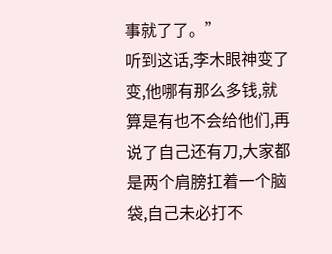事就了了。”
听到这话,李木眼神变了变,他哪有那么多钱,就算是有也不会给他们,再说了自己还有刀,大家都是两个肩膀扛着一个脑袋,自己未必打不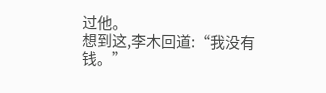过他。
想到这,李木回道:“我没有钱。”